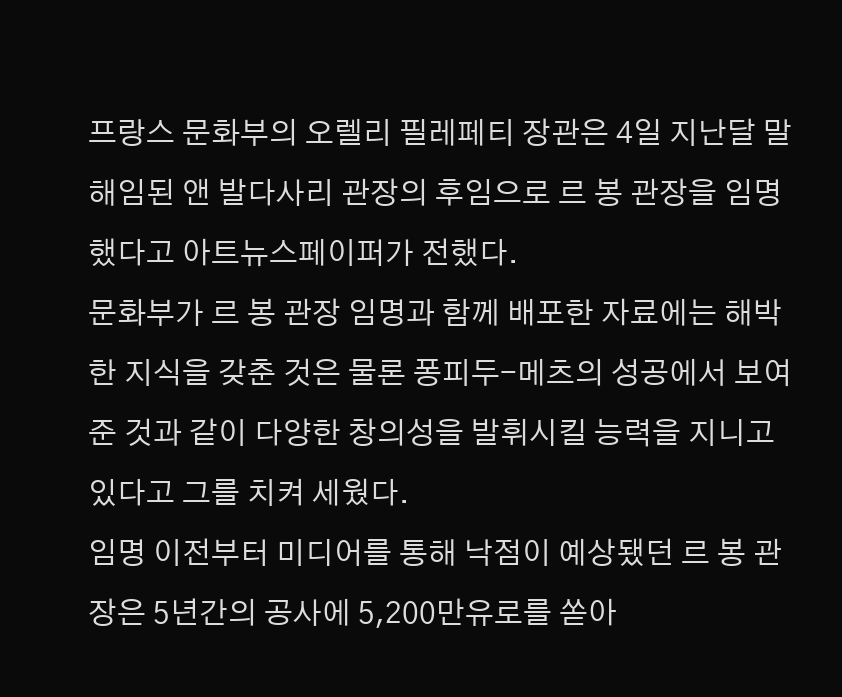프랑스 문화부의 오렐리 필레페티 장관은 4일 지난달 말 해임된 앤 발다사리 관장의 후임으로 르 봉 관장을 임명했다고 아트뉴스페이퍼가 전했다.
문화부가 르 봉 관장 임명과 함께 배포한 자료에는 해박한 지식을 갖춘 것은 물론 퐁피두-메츠의 성공에서 보여준 것과 같이 다양한 창의성을 발휘시킬 능력을 지니고 있다고 그를 치켜 세웠다.
임명 이전부터 미디어를 통해 낙점이 예상됐던 르 봉 관장은 5년간의 공사에 5,200만유로를 쏟아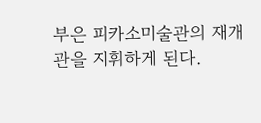부은 피카소미술관의 재개관을 지휘하게 된다.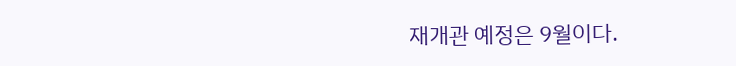재개관 예정은 9월이다.